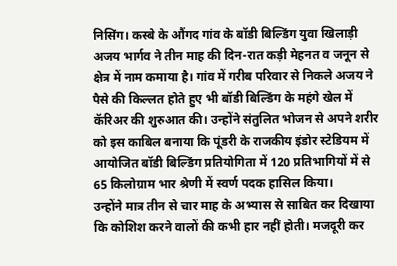निसिंग। कस्बे के औंगद गांव के बॉडी बिल्डिंग युवा खिलाड़ी अजय भार्गव ने तीन माह की दिन-रात कड़ी मेहनत व जनून से क्षेत्र में नाम कमाया है। गांव में गरीब परिवार से निकले अजय ने पैसे की किल्लत होते हुए भी बॉडी बिल्डिंग के महंगे खेल में कॅरिअर की शुरुआत की। उन्होंने संतुलित भोजन से अपने शरीर को इस काबिल बनाया कि पूंडरी के राजकीय इंडोर स्टेडियम में आयोजित बॉडी बिल्डिंग प्रतियोगिता में 120 प्रतिभागियों में से 65 किलोग्राम भार श्रेणी में स्वर्ण पदक हासिल किया।
उन्होंने मात्र तीन से चार माह के अभ्यास से साबित कर दिखाया कि कोशिश करने वालों की कभी हार नहीं होती। मजदूरी कर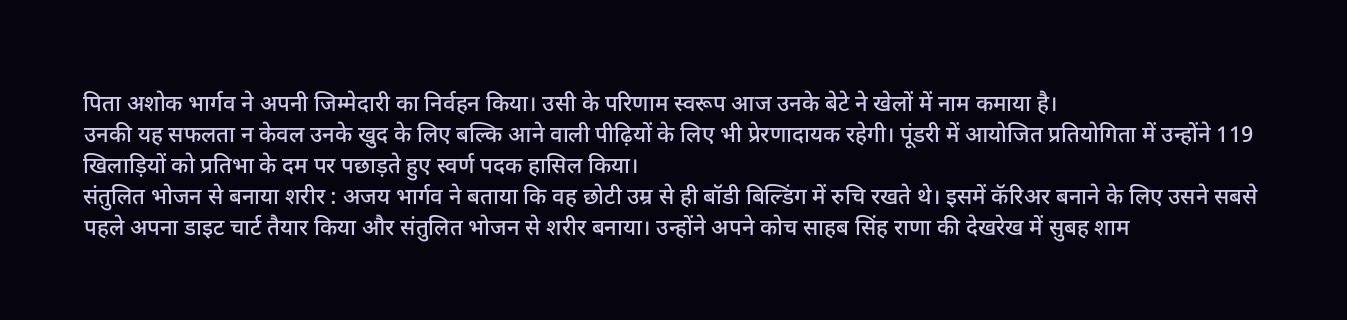पिता अशोक भार्गव ने अपनी जिम्मेदारी का निर्वहन किया। उसी के परिणाम स्वरूप आज उनके बेटे ने खेलों में नाम कमाया है।
उनकी यह सफलता न केवल उनके खुद के लिए बल्कि आने वाली पीढ़ियों के लिए भी प्रेरणादायक रहेगी। पूंडरी में आयोजित प्रतियोगिता में उन्होंने 119 खिलाड़ियों को प्रतिभा के दम पर पछाड़ते हुए स्वर्ण पदक हासिल किया।
संतुलित भोजन से बनाया शरीर : अजय भार्गव ने बताया कि वह छोटी उम्र से ही बॉडी बिल्डिंग में रुचि रखते थे। इसमें कॅरिअर बनाने के लिए उसने सबसे पहले अपना डाइट चार्ट तैयार किया और संतुलित भोजन से शरीर बनाया। उन्होंने अपने कोच साहब सिंह राणा की देखरेख में सुबह शाम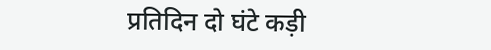प्रतिदिन दो घंटे कड़ी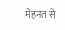मेहनत से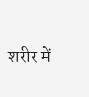शरीर में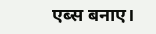एब्स बनाए।